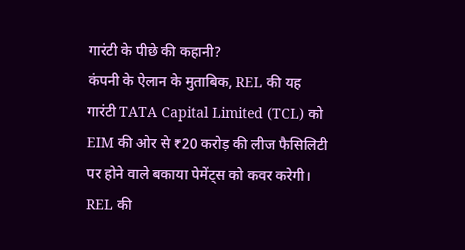गारंटी के पीछे की कहानी?
कंपनी के ऐलान के मुताबिक, REL की यह गारंटी TATA Capital Limited (TCL) को EIM की ओर से ₹20 करोड़ की लीज फैसिलिटी पर होने वाले बकाया पेमेंट्स को कवर करेगी। REL की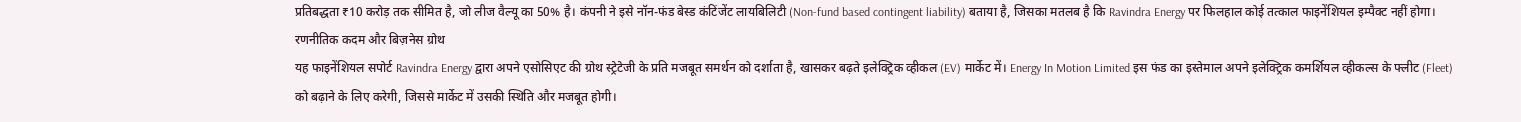प्रतिबद्धता ₹10 करोड़ तक सीमित है, जो लीज वैल्यू का 50% है। कंपनी ने इसे नॉन-फंड बेस्ड कंटिंजेंट लायबिलिटी (Non-fund based contingent liability) बताया है, जिसका मतलब है कि Ravindra Energy पर फिलहाल कोई तत्काल फाइनेंशियल इम्पैक्ट नहीं होगा।
रणनीतिक कदम और बिज़नेस ग्रोथ
यह फाइनेंशियल सपोर्ट Ravindra Energy द्वारा अपने एसोसिएट की ग्रोथ स्ट्रेटेजी के प्रति मजबूत समर्थन को दर्शाता है, खासकर बढ़ते इलेक्ट्रिक व्हीकल (EV) मार्केट में। Energy In Motion Limited इस फंड का इस्तेमाल अपने इलेक्ट्रिक कमर्शियल व्हीकल्स के फ्लीट (Fleet) को बढ़ाने के लिए करेगी, जिससे मार्केट में उसकी स्थिति और मजबूत होगी।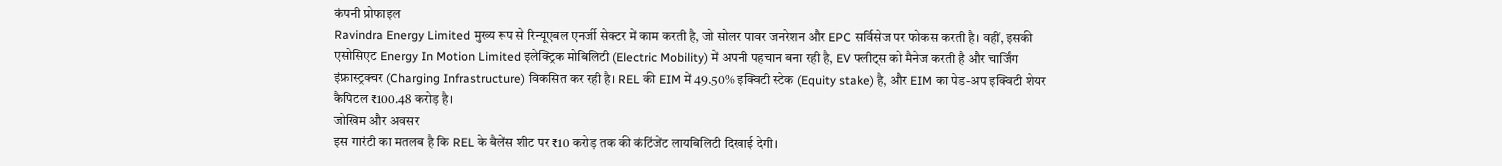कंपनी प्रोफाइल
Ravindra Energy Limited मुख्य रूप से रिन्यूएबल एनर्जी सेक्टर में काम करती है, जो सोलर पावर जनरेशन और EPC सर्विसेज पर फोकस करती है। वहीं, इसकी एसोसिएट Energy In Motion Limited इलेक्ट्रिक मोबिलिटी (Electric Mobility) में अपनी पहचान बना रही है, EV फ्लीट्स को मैनेज करती है और चार्जिंग इंफ्रास्ट्रक्चर (Charging Infrastructure) विकसित कर रही है। REL की EIM में 49.50% इक्विटी स्टेक (Equity stake) है, और EIM का पेड-अप इक्विटी शेयर कैपिटल ₹100.48 करोड़ है।
जोखिम और अवसर
इस गारंटी का मतलब है कि REL के बैलेंस शीट पर ₹10 करोड़ तक की कंटिंजेंट लायबिलिटी दिखाई देगी।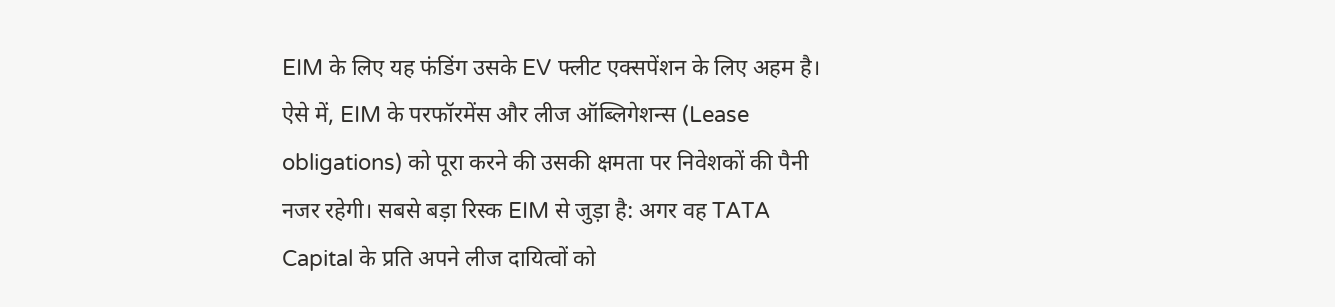EIM के लिए यह फंडिंग उसके EV फ्लीट एक्सपेंशन के लिए अहम है। ऐसे में, EIM के परफॉरमेंस और लीज ऑब्लिगेशन्स (Lease obligations) को पूरा करने की उसकी क्षमता पर निवेशकों की पैनी नजर रहेगी। सबसे बड़ा रिस्क EIM से जुड़ा है: अगर वह TATA Capital के प्रति अपने लीज दायित्वों को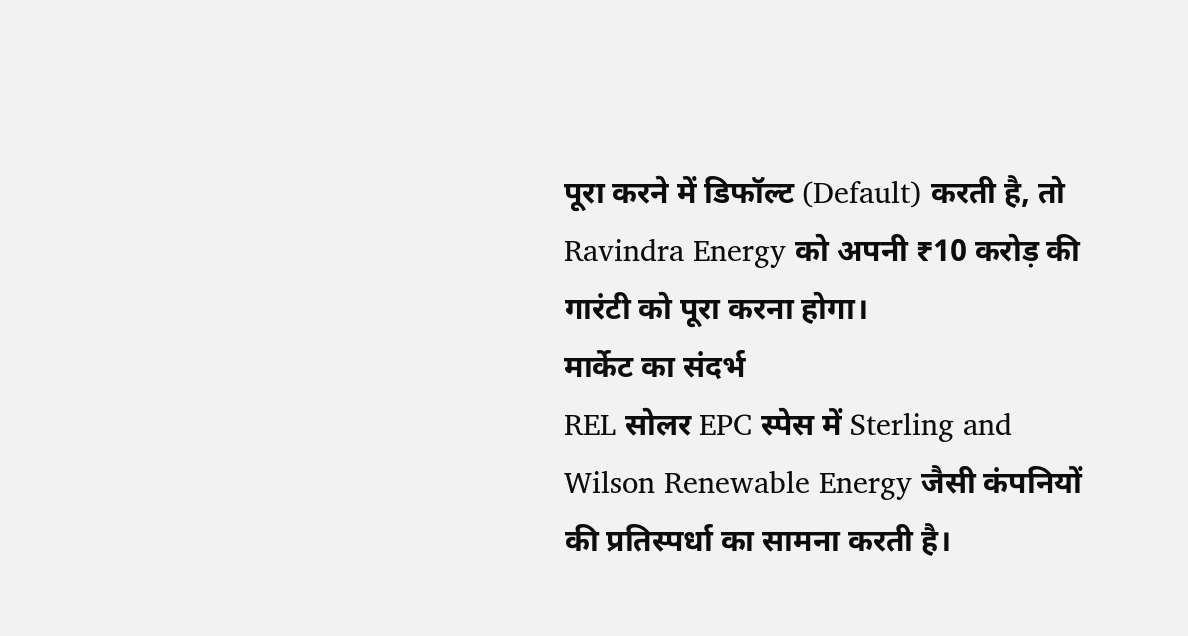पूरा करने में डिफॉल्ट (Default) करती है, तो Ravindra Energy को अपनी ₹10 करोड़ की गारंटी को पूरा करना होगा।
मार्केट का संदर्भ
REL सोलर EPC स्पेस में Sterling and Wilson Renewable Energy जैसी कंपनियों की प्रतिस्पर्धा का सामना करती है।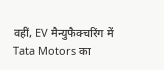वहीं, EV मैन्युफैक्चरिंग में Tata Motors का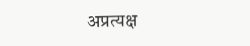अप्रत्यक्ष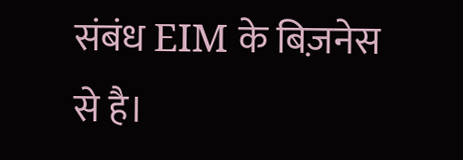संबंध EIM के बिज़नेस से है।